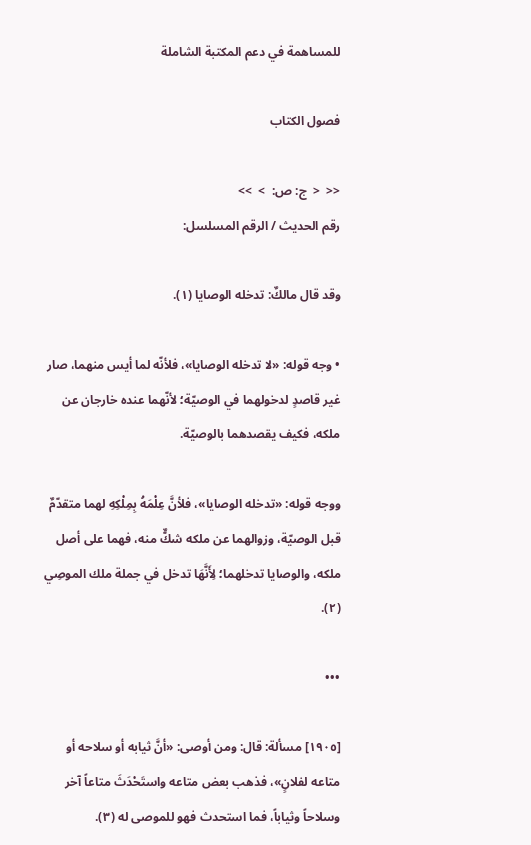للمساهمة في دعم المكتبة الشاملة

فصول الكتاب

<<  <  ج: ص:  >  >>
رقم الحديث / الرقم المسلسل:

وقد قال مالكٌ: تدخله الوصايا (١).

• وجه قوله: «لا تدخله الوصايا»، فلأنّه لما أيس منهما، صار غير قاصدٍ لدخولهما في الوصيّة؛ لأنّهما عنده خارجان عن ملكه، فكيف يقصدهما بالوصيّة.

ووجه قوله: «تدخله الوصايا»، فلأنَّ عِلْمَهُ بِمِلْكِهِ لهما متقدّمٌ قبل الوصيّة، وزوالهما عن ملكه شكٌّ منه، فهما على أصل ملكه، والوصايا تدخلهما؛ لِأَنَّهَا تدخل في جملة ملك الموصِي (٢).

•••

[١٩٠٥] مسألة: قال: ومن أوصى: «أنَّ ثيابه أو سلاحه أو متاعه لفلانٍ»، فذهب بعض متاعه واستَحْدَثَ متاعاً آخر وسلاحاً وثياباً، فما استحدث فهو للموصى له (٣).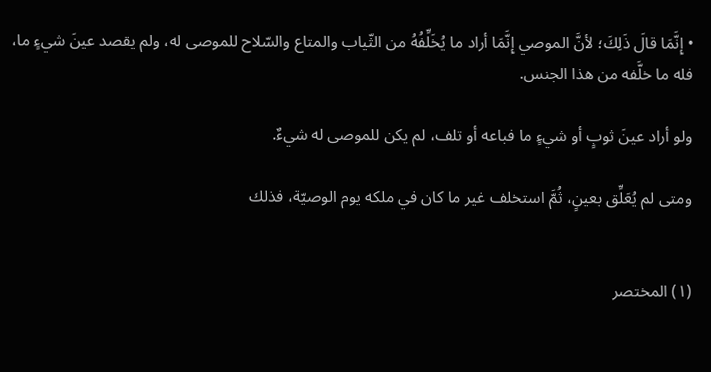• إِنَّمَا قالَ ذَلِكَ؛ لأنَّ الموصي إِنَّمَا أراد ما يُخَلِّفُهُ من الثّياب والمتاع والسّلاح للموصى له، ولم يقصد عينَ شيءٍ ما، فله ما خلَّفه من هذا الجنس.

ولو أراد عينَ ثوبٍ أو شيءٍ ما فباعه أو تلف، لم يكن للموصى له شيءٌ.

ومتى لم يُعَلِّق بعينٍ، ثُمَّ استخلف غير ما كان في ملكه يوم الوصيّة، فذلك


(١) المختصر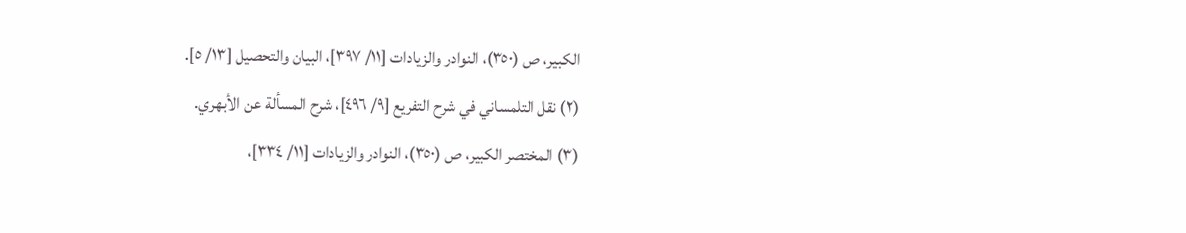الكبير، ص (٣٥٠)، النوادر والزيادات [١١/ ٣٩٧]، البيان والتحصيل [١٣/ ٥].
(٢) نقل التلمساني في شرح التفريع [٩/ ٤٩٦]، شرح المسألة عن الأبهري.
(٣) المختصر الكبير، ص (٣٥٠)، النوادر والزيادات [١١/ ٣٣٤]،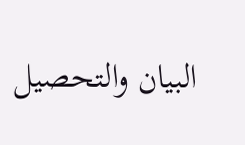البيان والتحصيل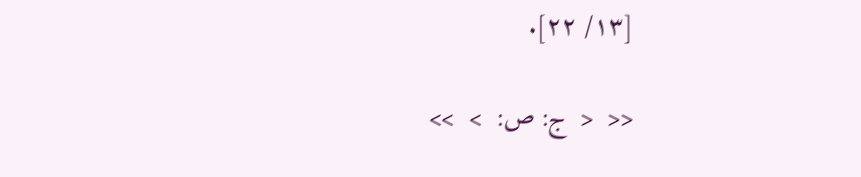[١٣/ ٢٢].

<<  <  ج: ص:  >  >>